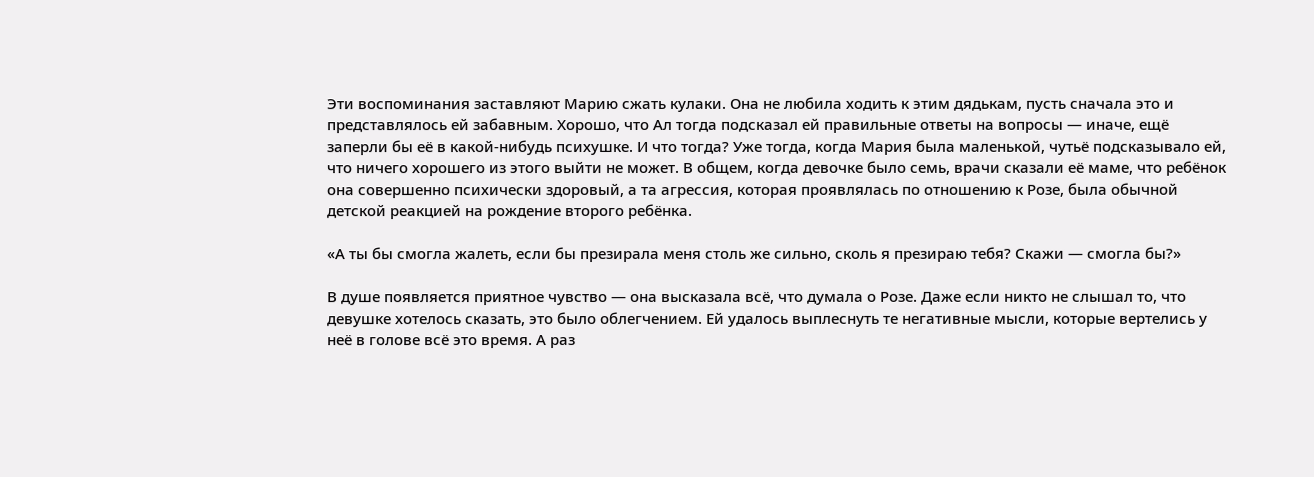Эти воспоминания заставляют Марию сжать кулаки. Она не любила ходить к этим дядькам, пусть сначала это и представлялось ей забавным. Хорошо, что Ал тогда подсказал ей правильные ответы на вопросы — иначе, ещё заперли бы её в какой-нибудь психушке. И что тогда? Уже тогда, когда Мария была маленькой, чутьё подсказывало ей, что ничего хорошего из этого выйти не может. В общем, когда девочке было семь, врачи сказали её маме, что ребёнок она совершенно психически здоровый, а та агрессия, которая проявлялась по отношению к Розе, была обычной детской реакцией на рождение второго ребёнка.

«А ты бы смогла жалеть, если бы презирала меня столь же сильно, сколь я презираю тебя? Скажи — смогла бы?»

В душе появляется приятное чувство — она высказала всё, что думала о Розе. Даже если никто не слышал то, что девушке хотелось сказать, это было облегчением. Ей удалось выплеснуть те негативные мысли, которые вертелись у неё в голове всё это время. А раз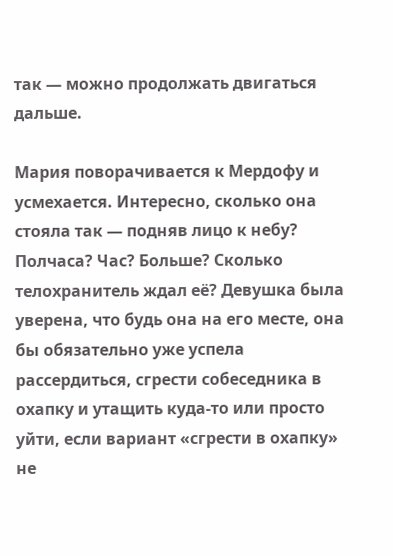так — можно продолжать двигаться дальше.

Мария поворачивается к Мердофу и усмехается. Интересно, сколько она стояла так — подняв лицо к небу? Полчаса? Час? Больше? Сколько телохранитель ждал её? Девушка была уверена, что будь она на его месте, она бы обязательно уже успела рассердиться, сгрести собеседника в охапку и утащить куда-то или просто уйти, если вариант «сгрести в охапку» не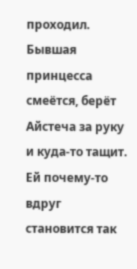проходил. Бывшая принцесса смеётся, берёт Айстеча за руку и куда-то тащит. Ей почему-то вдруг становится так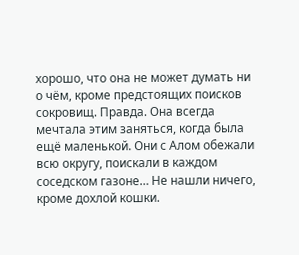хорошо, что она не может думать ни о чём, кроме предстоящих поисков сокровищ. Правда. Она всегда мечтала этим заняться, когда была ещё маленькой. Они с Алом обежали всю округу, поискали в каждом соседском газоне… Не нашли ничего, кроме дохлой кошки.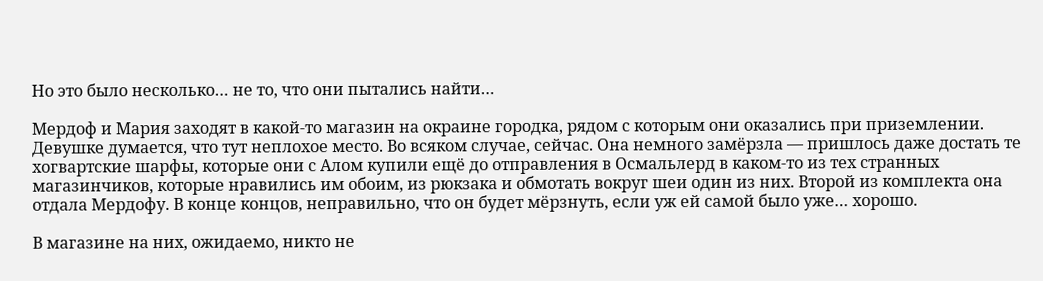Но это было несколько… не то, что они пытались найти…

Мердоф и Мария заходят в какой-то магазин на окраине городка, рядом с которым они оказались при приземлении. Девушке думается, что тут неплохое место. Во всяком случае, сейчас. Она немного замёрзла — пришлось даже достать те хогвартские шарфы, которые они с Алом купили ещё до отправления в Осмальлерд в каком-то из тех странных магазинчиков, которые нравились им обоим, из рюкзака и обмотать вокруг шеи один из них. Второй из комплекта она отдала Мердофу. В конце концов, неправильно, что он будет мёрзнуть, если уж ей самой было уже… хорошо.

В магазине на них, ожидаемо, никто не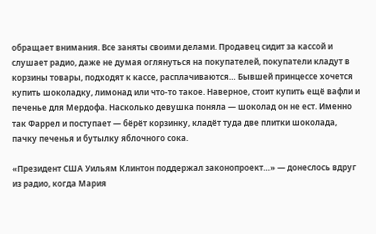обращает внимания. Все заняты своими делами. Продавец сидит за кассой и слушает радио, даже не думая оглянуться на покупателей, покупатели кладут в корзины товары, подходят к кассе, расплачиваются… Бывшей принцессе хочется купить шоколадку, лимонад или что-то такое. Наверное, стоит купить ещё вафли и печенье для Мердофа. Насколько девушка поняла — шоколад он не ест. Именно так Фаррел и поступает — бёрёт корзинку, кладёт туда две плитки шоколада, пачку печенья и бутылку яблочного сока.

«Президент США Уильям Клинтон поддержал законопроект…» — донеслось вдруг из радио, когда Мария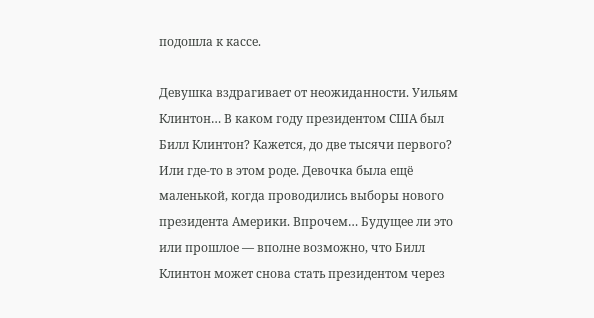подошла к кассе.

Девушка вздрагивает от неожиданности. Уильям Клинтон… В каком году президентом США был Билл Клинтон? Кажется, до две тысячи первого? Или где-то в этом роде. Девочка была ещё маленькой, когда проводились выборы нового президента Америки. Впрочем… Будущее ли это или прошлое — вполне возможно, что Билл Клинтон может снова стать президентом через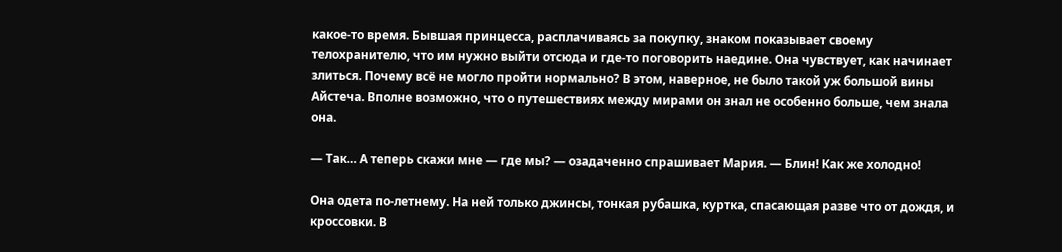какое-то время. Бывшая принцесса, расплачиваясь за покупку, знаком показывает своему телохранителю, что им нужно выйти отсюда и где-то поговорить наедине. Она чувствует, как начинает злиться. Почему всё не могло пройти нормально? В этом, наверное, не было такой уж большой вины Айстеча. Вполне возможно, что о путешествиях между мирами он знал не особенно больше, чем знала она.

— Так… А теперь скажи мне — где мы? — озадаченно спрашивает Мария. — Блин! Как же холодно!

Она одета по-летнему. На ней только джинсы, тонкая рубашка, куртка, спасающая разве что от дождя, и кроссовки. В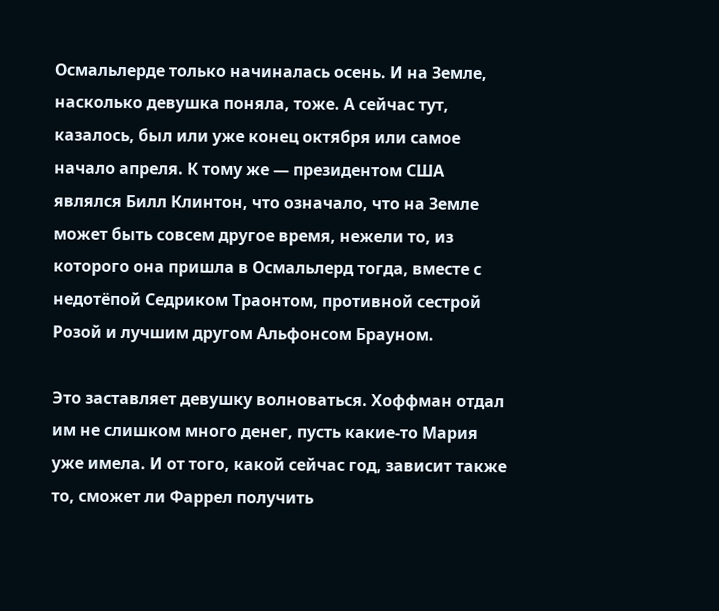Осмальлерде только начиналась осень. И на Земле, насколько девушка поняла, тоже. А сейчас тут, казалось, был или уже конец октября или самое начало апреля. К тому же — президентом США являлся Билл Клинтон, что означало, что на Земле может быть совсем другое время, нежели то, из которого она пришла в Осмальлерд тогда, вместе с недотёпой Седриком Траонтом, противной сестрой Розой и лучшим другом Альфонсом Брауном.

Это заставляет девушку волноваться. Хоффман отдал им не слишком много денег, пусть какие-то Мария уже имела. И от того, какой сейчас год, зависит также то, сможет ли Фаррел получить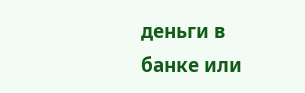деньги в банке или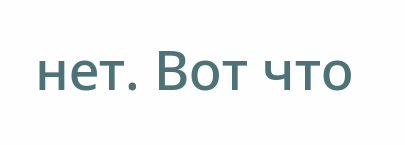нет. Вот что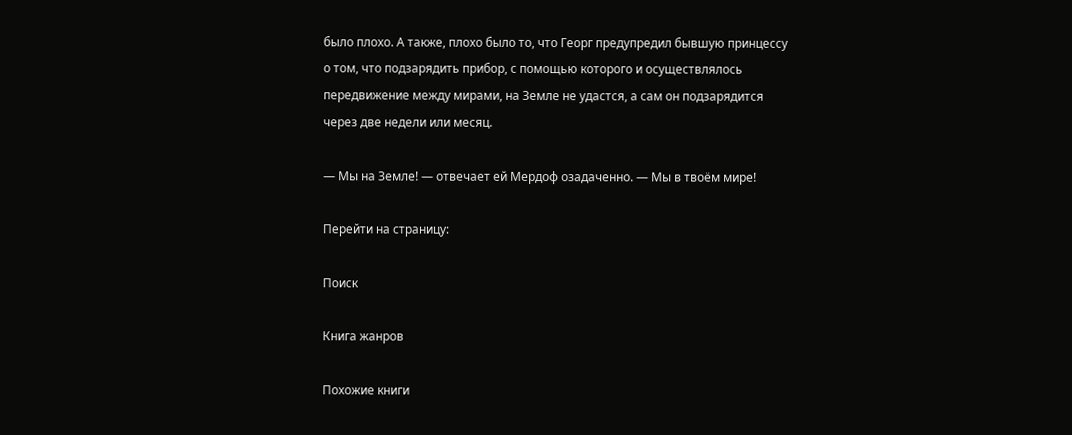было плохо. А также, плохо было то, что Георг предупредил бывшую принцессу о том, что подзарядить прибор, с помощью которого и осуществлялось передвижение между мирами, на Земле не удастся, а сам он подзарядится через две недели или месяц.

— Мы на Земле! — отвечает ей Мердоф озадаченно. — Мы в твоём мире!

Перейти на страницу:

Поиск

Книга жанров

Похожие книги